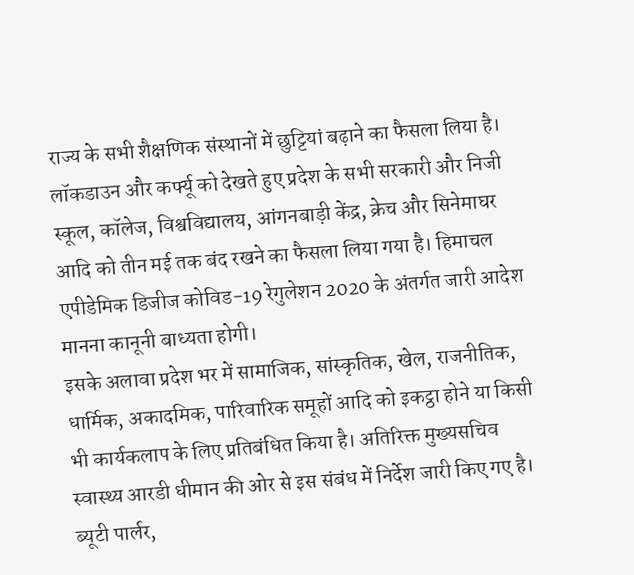राज्य के सभी शैक्षणिक संस्थानों में छुट्टियां बढ़ाने का फैसला लिया है। लॉकडाउन और कर्फ्यू को देखते हुए प्रदेश के सभी सरकारी और निजी स्कूल, कॉलेज, विश्वविद्यालय, आंगनबाड़ी केंद्र, क्रेच और सिनेमाघर आदि को तीन मई तक बंद रखने का फैसला लिया गया है। हिमाचल एपीडेमिक डिजीज कोविड-19 रेगुलेशन 2020 के अंतर्गत जारी आदेश मानना कानूनी बाध्यता होगी।
इसके अलावा प्रदेश भर में सामाजिक, सांस्कृतिक, खेल, राजनीतिक, धार्मिक, अकादमिक, पारिवारिक समूहों आदि को इकट्ठा होने या किसी भी कार्यकलाप के लिए प्रतिबंधित किया है। अतिरिक्त मुख्यसचिव स्वास्थ्य आरडी धीमान की ओर से इस संबंध में निर्देश जारी किए गए है। ब्यूटी पार्लर,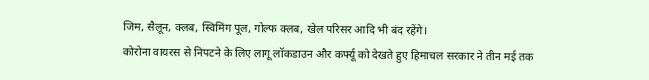जिम, सैलून, क्लब, स्विमिंग पूल, गोल्फ क्लब, खेल परिसर आदि भी बंद रहेंगे।
कोरोना वायरस से निपटने के लिए लागू लॉकडाउन और कर्फ्यू को देखते हुए हिमाचल सरकार ने तीन मई तक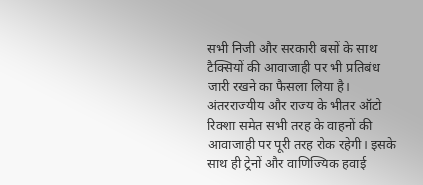सभी निजी और सरकारी बसों के साथ टैक्सियों की आवाजाही पर भी प्रतिबंध जारी रखने का फैसला लिया है। अंतरराज्यीय और राज्य के भीतर ऑटो रिक्शा समेत सभी तरह के वाहनों की आवाजाही पर पूरी तरह रोक रहेगी। इसके साथ ही ट्रेनों और वाणिज्यिक हवाई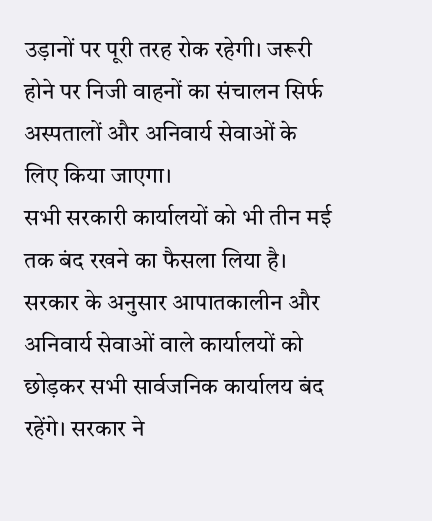उड़ानों पर पूरी तरह रोक रहेगी। जरूरी होने पर निजी वाहनों का संचालन सिर्फ अस्पतालों और अनिवार्य सेवाओं के लिए किया जाएगा।
सभी सरकारी कार्यालयों को भी तीन मई तक बंद रखने का फैसला लिया है। सरकार के अनुसार आपातकालीन और अनिवार्य सेवाओं वाले कार्यालयों को छोड़कर सभी सार्वजनिक कार्यालय बंद रहेंगे। सरकार ने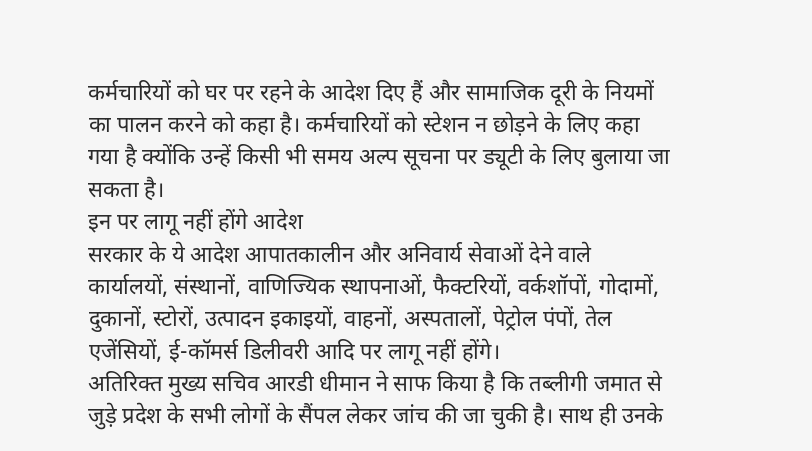कर्मचारियों को घर पर रहने के आदेश दिए हैं और सामाजिक दूरी के नियमों का पालन करने को कहा है। कर्मचारियों को स्टेशन न छोड़ने के लिए कहा गया है क्योंकि उन्हें किसी भी समय अल्प सूचना पर ड्यूटी के लिए बुलाया जा सकता है।
इन पर लागू नहीं होंगे आदेश
सरकार के ये आदेश आपातकालीन और अनिवार्य सेवाओं देने वाले कार्यालयों, संस्थानों, वाणिज्यिक स्थापनाओं, फैक्टरियों, वर्कशॉपों, गोदामों, दुकानों, स्टोरों, उत्पादन इकाइयों, वाहनों, अस्पतालों, पेट्रोल पंपों, तेल एजेंसियों, ई-कॉमर्स डिलीवरी आदि पर लागू नहीं होंगे।
अतिरिक्त मुख्य सचिव आरडी धीमान ने साफ किया है कि तब्लीगी जमात से जुड़े प्रदेश के सभी लोगों के सैंपल लेकर जांच की जा चुकी है। साथ ही उनके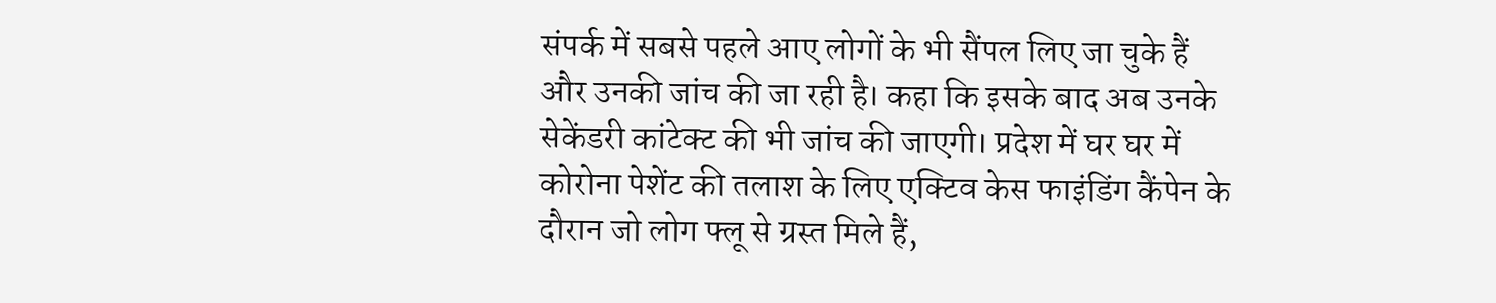संपर्क में सबसे पहले आए लोगों के भी सैंपल लिए जा चुके हैं और उनकी जांच की जा रही है। कहा कि इसके बाद अब उनके सेकेंडरी कांटेक्ट की भी जांच की जाएगी। प्रदेश में घर घर में कोरोना पेशेंट की तलाश के लिए एक्टिव केस फाइंडिंग कैंपेन के दौरान जो लोग फ्लू से ग्रस्त मिले हैं,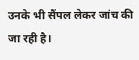उनके भी सैंपल लेकर जांच की जा रही है।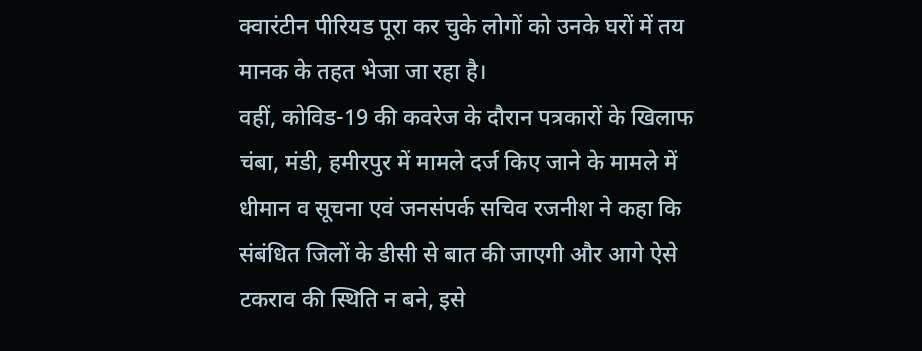क्वारंटीन पीरियड पूरा कर चुके लोगों को उनके घरों में तय मानक के तहत भेजा जा रहा है।
वहीं, कोविड-19 की कवरेज के दौरान पत्रकारों के खिलाफ चंबा, मंडी, हमीरपुर में मामले दर्ज किए जाने के मामले में धीमान व सूचना एवं जनसंपर्क सचिव रजनीश ने कहा कि संबंधित जिलों के डीसी से बात की जाएगी और आगे ऐसे टकराव की स्थिति न बने, इसे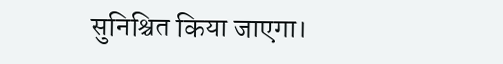सुनिश्चित किया जाएगा।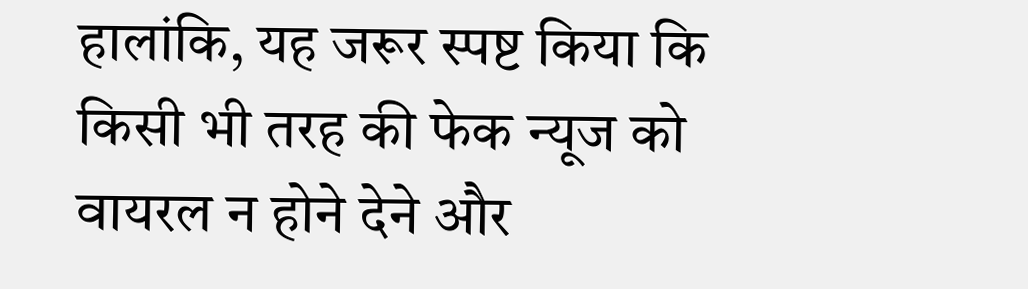हालांकि, यह जरूर स्पष्ट किया कि किसी भी तरह की फेक न्यूज को वायरल न होने देने और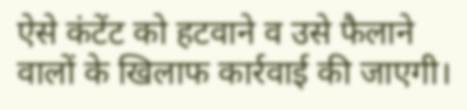ऐसे कंटेंट को हटवाने व उसे फैलाने वालों के खिलाफ कार्रवाई की जाएगी।